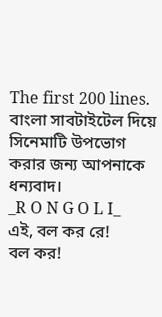The first 200 lines.
বাংলা সাবটাইটেল দিয়ে সিনেমাটি উপভোগ করার জন্য আপনাকে ধন্যবাদ।
_R O N G O L I_
এই, বল কর রে!
বল কর!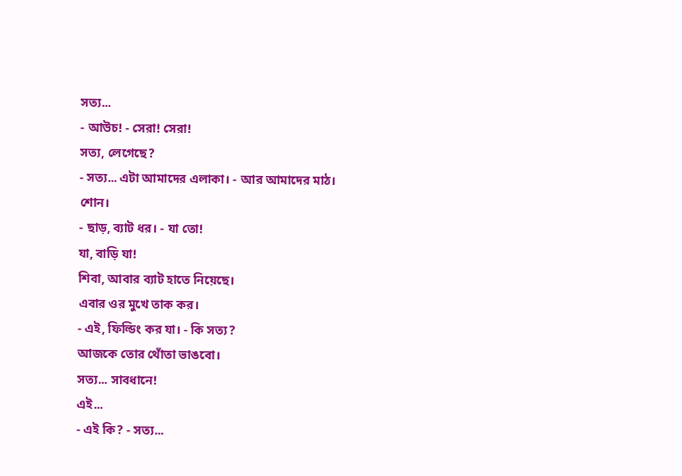সত্য...
- আউচ! - সেরা! সেরা!
সত্য, লেগেছে?
- সত্য... এটা আমাদের এলাকা। - আর আমাদের মাঠ।
শোন।
- ছাড়, ব্যাট ধর। - যা তো!
যা, বাড়ি যা!
শিবা, আবার ব্যাট হাতে নিয়েছে।
এবার ওর মুখে তাক কর।
- এই, ফিল্ডিং কর যা। - কি সত্য?
আজকে তোর থোঁতা ভাঙবো।
সত্য... সাবধানে!
এই...
- এই কি? - সত্য...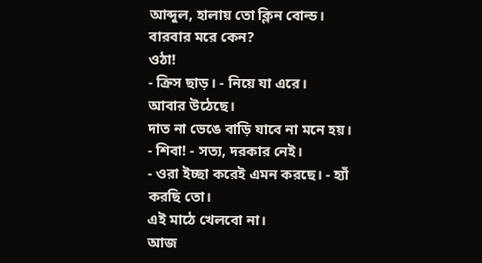আব্দুল, হালায় তো ক্লিন বোল্ড।
বারবার মরে কেন?
ওঠা!
- ক্রিস ছাড়। - নিয়ে যা এরে।
আবার উঠেছে।
দাত না ভেঙে বাড়ি যাবে না মনে হয়।
- শিবা! - সত্য, দরকার নেই।
- ওরা ইচ্ছা করেই এমন করছে। - হ্যাঁ করছি তো।
এই মাঠে খেলবো না।
আজ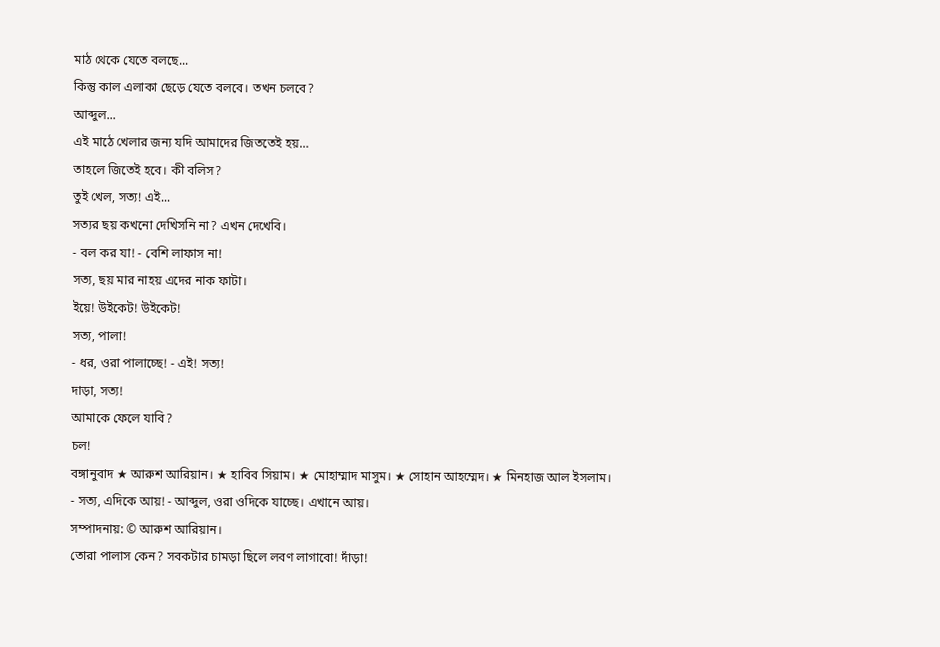মাঠ থেকে যেতে বলছে...
কিন্তু কাল এলাকা ছেড়ে যেতে বলবে। তখন চলবে?
আব্দুল...
এই মাঠে খেলার জন্য যদি আমাদের জিততেই হয়…
তাহলে জিতেই হবে। কী বলিস?
তুই খেল, সত্য! এই...
সত্যর ছয় কখনো দেখিসনি না? এখন দেখেবি।
- বল কর যা! - বেশি লাফাস না!
সত্য, ছয় মার নাহয় এদের নাক ফাটা।
ইয়ে! উইকেট! উইকেট!
সত্য, পালা!
- ধর, ওরা পালাচ্ছে! - এই! সত্য!
দাড়া, সত্য!
আমাকে ফেলে যাবি?
চল!
বঙ্গানুবাদ ★ আরুশ আরিয়ান। ★ হাবিব সিয়াম। ★ মোহাম্মাদ মাসুম। ★ সোহান আহম্মেদ। ★ মিনহাজ আল ইসলাম।
- সত্য, এদিকে আয়! - আব্দুল, ওরা ওদিকে যাচ্ছে। এখানে আয়।
সম্পাদনায়: © আরুশ আরিয়ান।
তোরা পালাস কেন? সবকটার চামড়া ছিলে লবণ লাগাবো! দাঁড়া!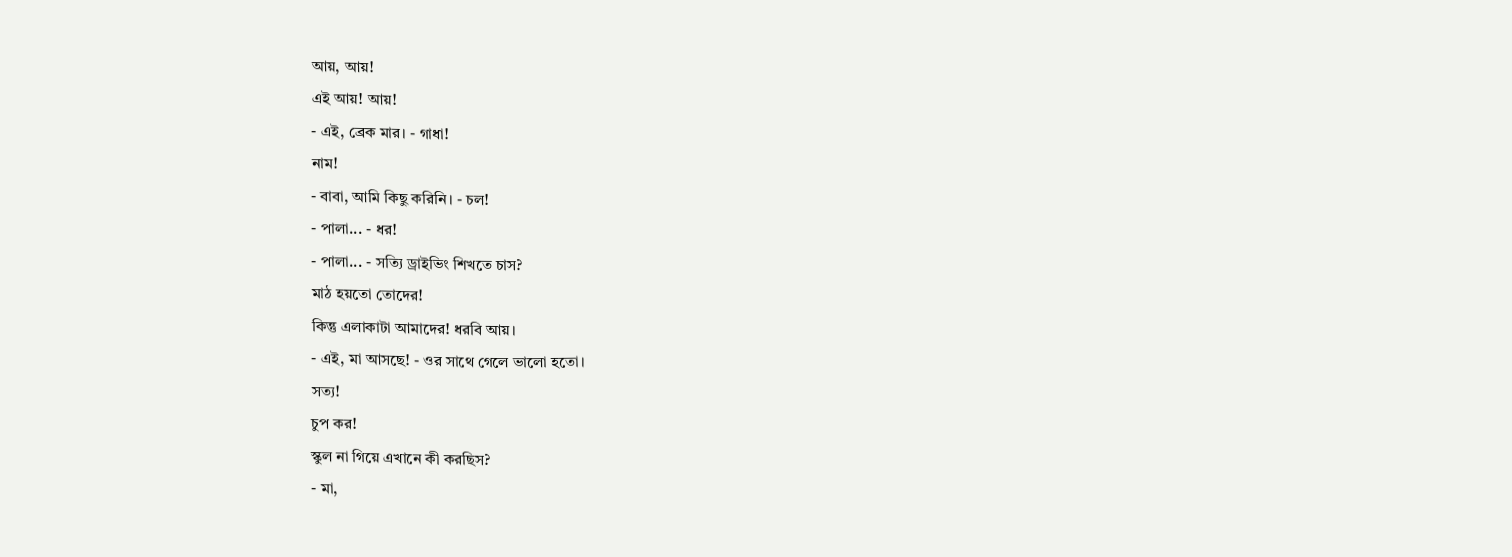আয়, আয়!
এই আয়! আয়!
- এই, ব্রেক মার। - গাধা!
নাম!
- বাবা, আমি কিছু করিনি। - চল!
- পালা... - ধর!
- পালা... - সত্যি ড্রাইভিং শিখতে চাস?
মাঠ হয়তো তোদের!
কিন্তু এলাকাটা আমাদের! ধরবি আয়।
- এই, মা আসছে! - ওর সাথে গেলে ভালো হতো।
সত্য!
চুপ কর!
স্কুল না গিয়ে এখানে কী করছিস?
- মা,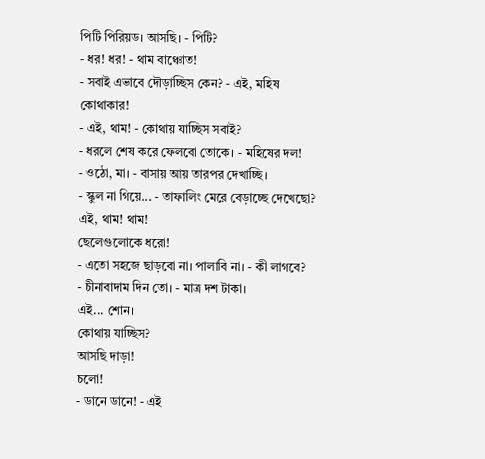পিটি পিরিয়ড। আসছি। - পিটি?
- ধর! ধর! - থাম বাঞ্চোত!
- সবাই এভাবে দৌড়াচ্ছিস কেন? - এই, মহিষ কোথাকার!
- এই, থাম! - কোথায় যাচ্ছিস সবাই?
- ধরলে শেষ করে ফেলবো তোকে। - মহিষের দল!
- ওঠো, মা। - বাসায় আয় তারপর দেখাচ্ছি।
- স্কুল না গিয়ে... - তাফালিং মেরে বেড়াচ্ছে দেখেছো?
এই, থাম! থাম!
ছেলেগুলোকে ধরো!
- এতো সহজে ছাড়বো না। পালাবি না। - কী লাগবে?
- চীনাবাদাম দিন তো। - মাত্র দশ টাকা।
এই... শোন।
কোথায় যাচ্ছিস?
আসছি দাড়া!
চলো!
- ডানে ডানে! - এই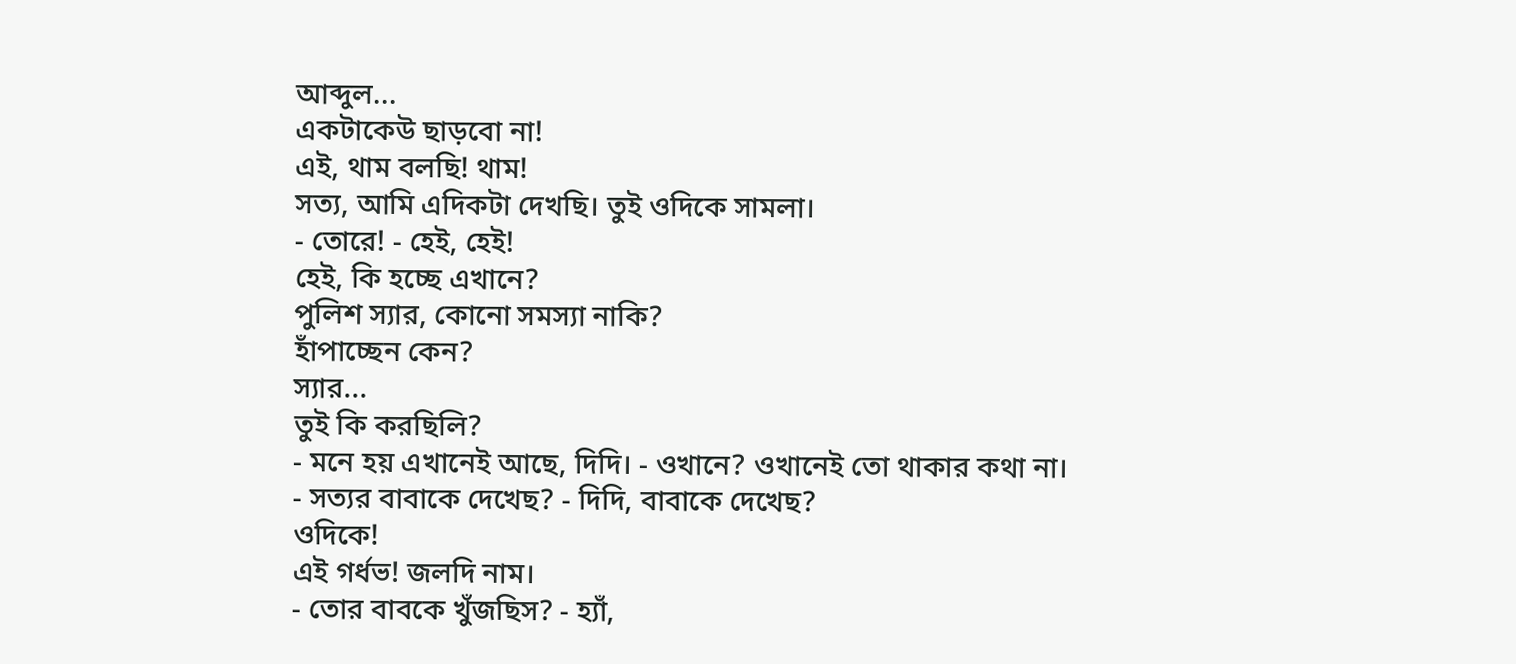আব্দুল...
একটাকেউ ছাড়বো না!
এই, থাম বলছি! থাম!
সত্য, আমি এদিকটা দেখছি। তুই ওদিকে সামলা।
- তোরে! - হেই, হেই!
হেই, কি হচ্ছে এখানে?
পুলিশ স্যার, কোনো সমস্যা নাকি?
হাঁপাচ্ছেন কেন?
স্যার...
তুই কি করছিলি?
- মনে হয় এখানেই আছে, দিদি। - ওখানে? ওখানেই তো থাকার কথা না।
- সত্যর বাবাকে দেখেছ? - দিদি, বাবাকে দেখেছ?
ওদিকে!
এই গর্ধভ! জলদি নাম।
- তোর বাবকে খুঁজছিস? - হ্যাঁ,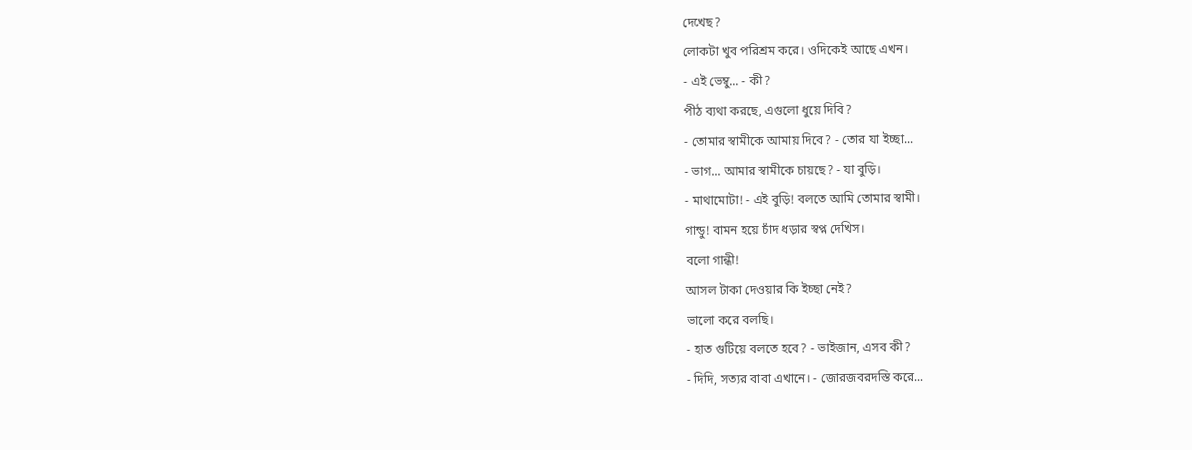দেখেছ?
লোকটা খুব পরিশ্রম করে। ওদিকেই আছে এখন।
- এই ভেম্বু... - কী?
পীঠ ব্যথা করছে, এগুলো ধুয়ে দিবি?
- তোমার স্বামীকে আমায় দিবে? - তোর যা ইচ্ছা...
- ভাগ... আমার স্বামীকে চায়ছে? - যা বুড়ি।
- মাথামোটা! - এই বুড়ি! বলতে আমি তোমার স্বামী।
গান্ডু! বামন হয়ে চাঁদ ধড়ার স্বপ্ন দেখিস।
বলো গান্ধী!
আসল টাকা দেওয়ার কি ইচ্ছা নেই?
ভালো করে বলছি।
- হাত গুটিয়ে বলতে হবে? - ভাইজান, এসব কী?
- দিদি, সত্যর বাবা এখানে। - জোরজবরদস্তি করে...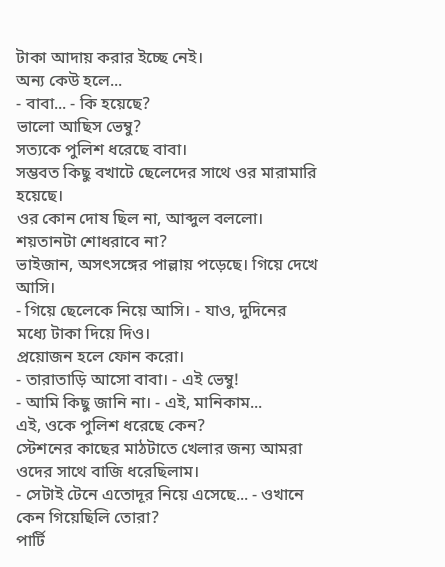টাকা আদায় করার ইচ্ছে নেই।
অন্য কেউ হলে...
- বাবা... - কি হয়েছে?
ভালো আছিস ভেম্বু?
সত্যকে পুলিশ ধরেছে বাবা।
সম্ভবত কিছু বখাটে ছেলেদের সাথে ওর মারামারি হয়েছে।
ওর কোন দোষ ছিল না, আব্দুল বললো।
শয়তানটা শোধরাবে না?
ভাইজান, অসৎসঙ্গের পাল্লায় পড়েছে। গিয়ে দেখে আসি।
- গিয়ে ছেলেকে নিয়ে আসি। - যাও, দুদিনের মধ্যে টাকা দিয়ে দিও।
প্রয়োজন হলে ফোন করো।
- তারাতাড়ি আসো বাবা। - এই ভেম্বু!
- আমি কিছু জানি না। - এই, মানিকাম...
এই, ওকে পুলিশ ধরেছে কেন?
স্টেশনের কাছের মাঠটাতে খেলার জন্য আমরা ওদের সাথে বাজি ধরেছিলাম।
- সেটাই টেনে এতোদূর নিয়ে এসেছে... - ওখানে কেন গিয়েছিলি তোরা?
পার্টি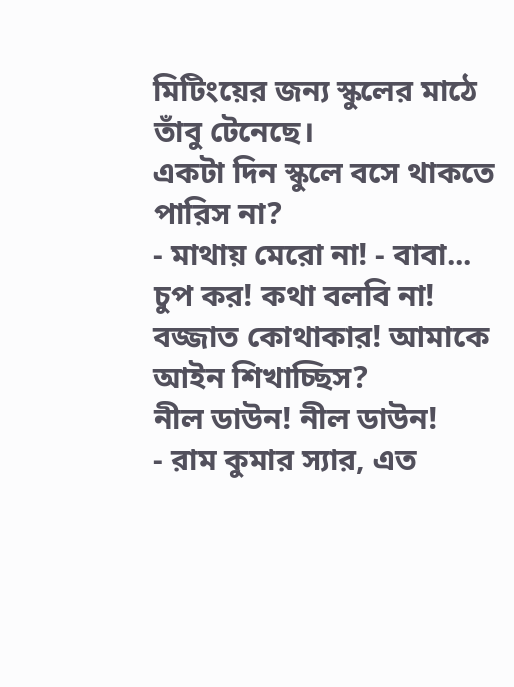মিটিংয়ের জন্য স্কুলের মাঠে তাঁবু টেনেছে।
একটা দিন স্কুলে বসে থাকতে পারিস না?
- মাথায় মেরো না! - বাবা...
চুপ কর! কথা বলবি না!
বজ্জাত কোথাকার! আমাকে আইন শিখাচ্ছিস?
নীল ডাউন! নীল ডাউন!
- রাম কুমার স্যার, এত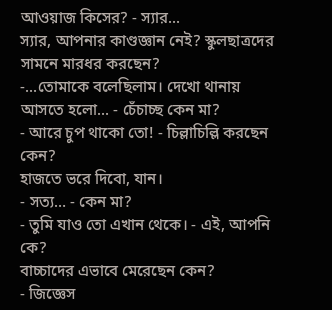আওয়াজ কিসের? - স্যার...
স্যার, আপনার কাণ্ডজ্ঞান নেই? স্কুলছাত্রদের সামনে মারধর করছেন?
-...তোমাকে বলেছিলাম। দেখো থানায় আসতে হলো... - চেঁচাচ্ছ কেন মা?
- আরে চুপ থাকো তো! - চিল্লাচিল্লি করছেন কেন?
হাজতে ভরে দিবো, যান।
- সত্য… - কেন মা?
- তুমি যাও তো এখান থেকে। - এই, আপনি কে?
বাচ্চাদের এভাবে মেরেছেন কেন?
- জিজ্ঞেস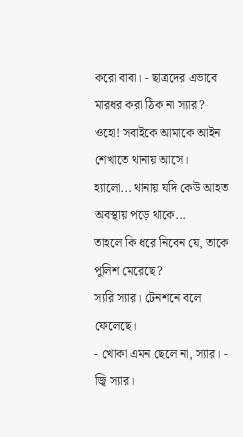করো বাবা। - ছাত্রদের এভাবে মারধর করা ঠিক না স্যার?
ওহো! সবাইকে আমাকে আইন শেখাতে থানায় আসে।
হ্যালো... থানায় যদি কেউ আহত অবস্থায় পড়ে থাকে...
তাহলে কি ধরে নিবেন যে, তাকে পুলিশ মেরেছে?
স্যরি স্যার। টেনশনে বলে ফেলেছে।
- খোকা এমন ছেলে না, স্যার। - জ্বি স্যার।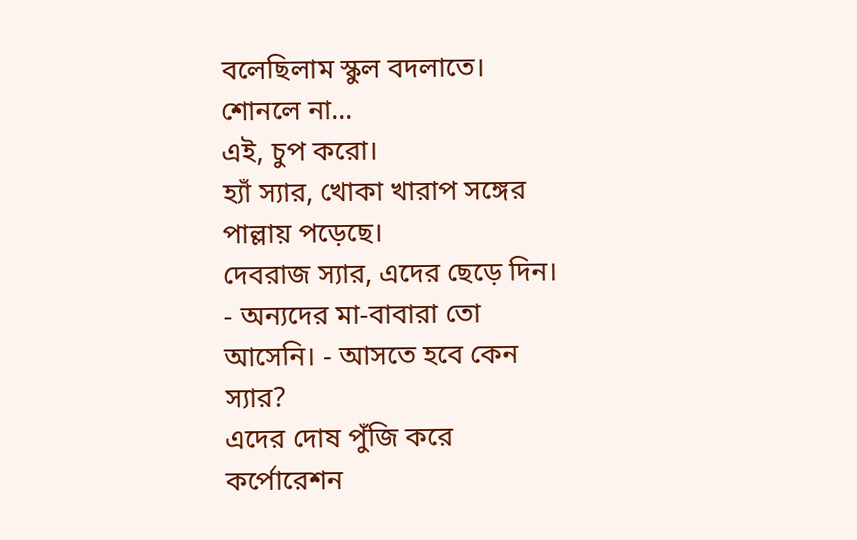বলেছিলাম স্কুল বদলাতে। শোনলে না...
এই, চুপ করো।
হ্যাঁ স্যার, খোকা খারাপ সঙ্গের পাল্লায় পড়েছে।
দেবরাজ স্যার, এদের ছেড়ে দিন।
- অন্যদের মা-বাবারা তো আসেনি। - আসতে হবে কেন স্যার?
এদের দোষ পুঁজি করে কর্পোরেশন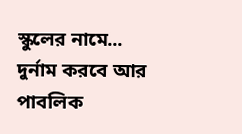স্কুলের নামে...
দুর্নাম করবে আর পাবলিক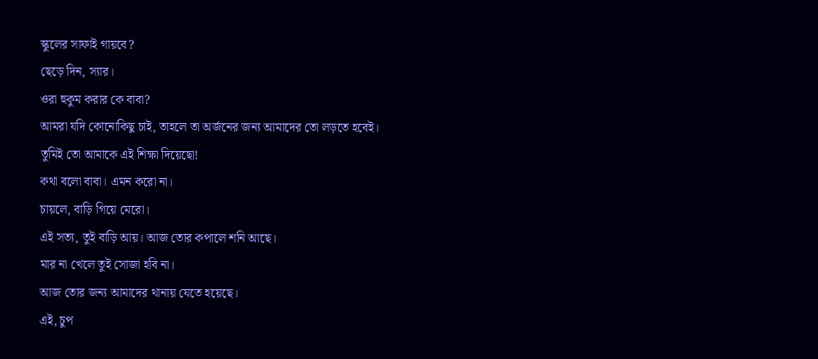স্কুলের সাফাই গায়বে?
ছেড়ে দিন, স্যার।
ওরা হুকুম করার কে বাবা?
আমরা যদি কোনোকিছু চাই, তাহলে তা অর্জনের জন্য আমাদের তো লড়তে হবেই।
তুমিই তো আমাকে এই শিক্ষা দিয়েছো!
কথা বলো বাবা। এমন করো না।
চায়লে, বাড়ি গিয়ে মেরো।
এই সত্য, তুই বাড়ি আয়। আজ তোর কপালে শনি আছে।
মার না খেলে তুই সোজা হবি না।
আজ তোর জন্য আমাদের থানায় যেতে হয়েছে।
এই, চুপ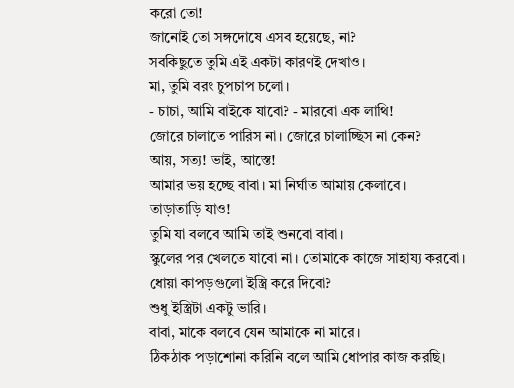করো তো!
জানোই তো সঙ্গদোষে এসব হয়েছে, না?
সবকিছুতে তুমি এই একটা কারণই দেখাও।
মা, তুমি বরং চুপচাপ চলো।
- চাচা, আমি বাইকে যাবো? - মারবো এক লাথি!
জোরে চালাতে পারিস না। জোরে চালাচ্ছিস না কেন?
আয়, সত্য! ভাই, আস্তে!
আমার ভয় হচ্ছে বাবা। মা নির্ঘাত আমায় কেলাবে।
তাড়াতাড়ি যাও!
তুমি যা বলবে আমি তাই শুনবো বাবা।
স্কুলের পর খেলতে যাবো না। তোমাকে কাজে সাহায্য করবো।
ধোয়া কাপড়গুলো ইস্ত্রি করে দিবো?
শুধু ইস্ত্রিটা একটু ভারি।
বাবা, মাকে বলবে যেন আমাকে না মারে।
ঠিকঠাক পড়াশোনা করিনি বলে আমি ধোপার কাজ করছি।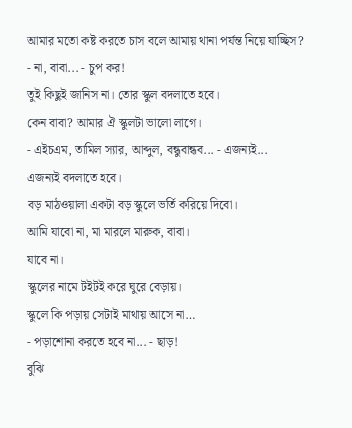আমার মতো কষ্ট করতে চাস বলে আমায় থানা পর্যন্ত নিয়ে যাচ্ছিস?
- না, বাবা... - চুপ কর!
তুই কিছুই জানিস না। তোর স্কুল বদলাতে হবে।
কেন বাবা? আমার ঐ স্কুলটা ভালো লাগে।
- এইচএম, তামিল স্যার, আব্দুল, বন্ধুবান্ধব... - এজন্যই...
এজন্যই বদলাতে হবে।
বড় মাঠওয়ালা একটা বড় স্কুলে ভর্তি করিয়ে দিবো।
আমি যাবো না, মা মারলে মারুক, বাবা।
যাবে না।
স্কুলের নামে টইটই করে ঘুরে বেড়ায়।
স্কুলে কি পড়ায় সেটাই মাথায় আসে না…
- পড়াশোনা করতে হবে না... - ছাড়!
বুঝি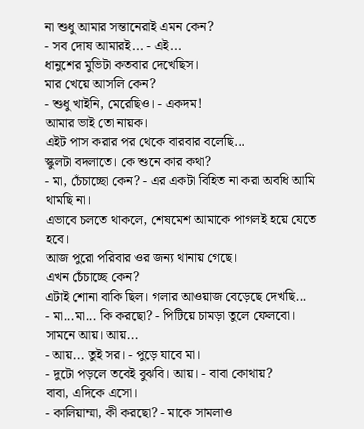না শুধু আমার সন্তানেরাই এমন কেন?
- সব দোষ আমারই... - এই...
ধানুশের মুভিটা কতবার দেখেছিস।
মার খেয়ে আসলি কেন?
- শুধু খাইনি, মেরেছিও। - একদম!
আমার ভাই তো নায়ক।
এইট পাস করার পর থেকে বারবার বলেছি...
স্কুলটা বদলাতে। কে শুনে কার কথা?
- মা, চেঁচাচ্ছো কেন? - এর একটা বিহিত না করা অবধি আমি থামছি না।
এভাবে চলতে থাকলে, শেষমেশ আমাকে পাগলই হয়ে যেতে হবে।
আজ পুরো পরিবার ওর জন্য থানায় গেছে।
এখন চেঁচাচ্ছে কেন?
এটাই শোনা বাকি ছিল। গলার আওয়াজ বেড়েছে দেখছি...
- মা...মা... কি করছো? - পিটিয়ে চামড়া তুলে ফেলবো।
সামনে আয়। আয়...
- আয়... তুই সর। - পুড়ে যাবে মা।
- দুটো পড়লে তবেই বুঝবি। আয়। - বাবা কোথায়?
বাবা, এদিকে এসো।
- কালিয়াম্মা, কী করছো? - মাকে সামলাও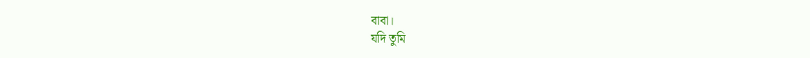বাবা।
যদি তুমি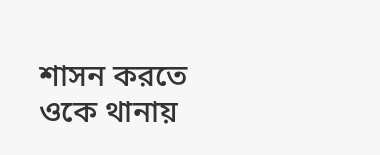শাসন করতে ওকে থানায়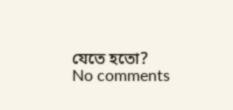যেতে হতো?
No comments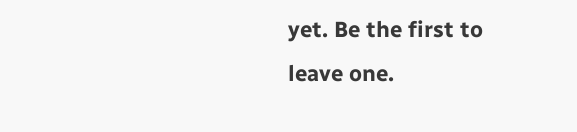yet. Be the first to leave one.